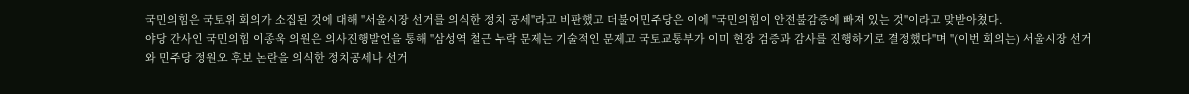국민의힘은 국토위 회의가 소집된 것에 대해 "서울시장 선거를 의식한 정치 공세"라고 비판했고 더불어민주당은 이에 "국민의힘이 안전불감증에 빠져 있는 것"이라고 맞받아쳤다.
야당 간사인 국민의힘 이종욱 의원은 의사진행발언을 통해 "삼성역 철근 누락 문제는 기술적인 문제고 국토교통부가 이미 현장 검증과 감사를 진행하기로 결정했다"며 "(이번 회의는) 서울시장 선거와 민주당 정원오 후보 논란을 의식한 정치공세나 선거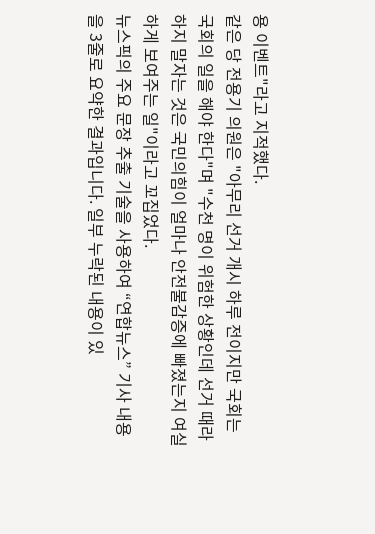용 이벤트"라고 지적했다.
같은 당 전용기 의원은 "아무리 선거 개시 하루 전이지만 국회는 국회의 일을 해야 한다"며 "수천 명이 위험한 상황인데 선거 때라 하지 말자는 것은 국민의힘이 얼마나 안전불감증에 빠졌는지 여실하게 보여주는 일"이라고 꼬집었다.
뉴스픽의 주요 문장 추출 기술을 사용하여 “연합뉴스” 기사 내용을 3줄로 요약한 결과입니다. 일부 누락된 내용이 있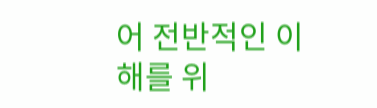어 전반적인 이해를 위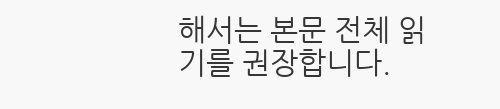해서는 본문 전체 읽기를 권장합니다.